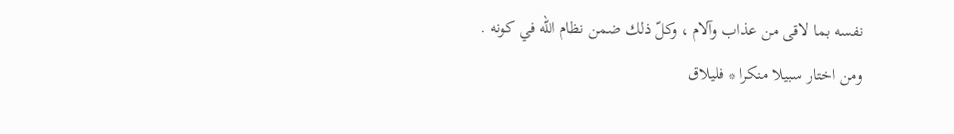نفسه بما لاقى من عذاب وآلام ، وكلّ ذلك ضمن نظام اللّه في كونه .
ومن اختار سبيلا منكرا * فليلاق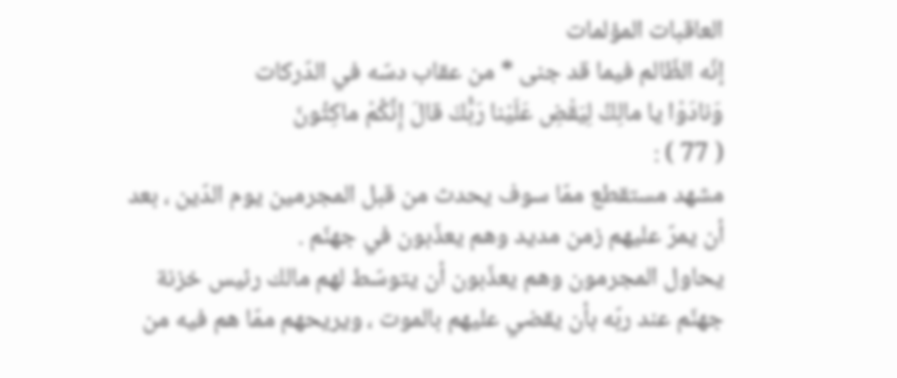العاقبات المؤلمات
إنّه الظّالم فيما قد جنى * من عقاب دسّه في الدّركات
وَنادَوْا يا مالِكُ لِيَقْضِ عَلَيْنا رَبُّكَ قالَ إِنَّكُمْ ماكِثُونَ
( 77 ) :
مشهد مستقطع ممّا سوف يحدث من قبل المجرمين يوم الدّين ، بعد أن يمرّ عليهم زمن مديد وهم يعذّبون في جهنّم .
يحاول المجرمون وهم يعذّبون أن يتوسّط لهم مالك رئيس خزنة جهنّم عند ربّه بأن يقضي عليهم بالموت ، ويريحهم ممّا هم فيه من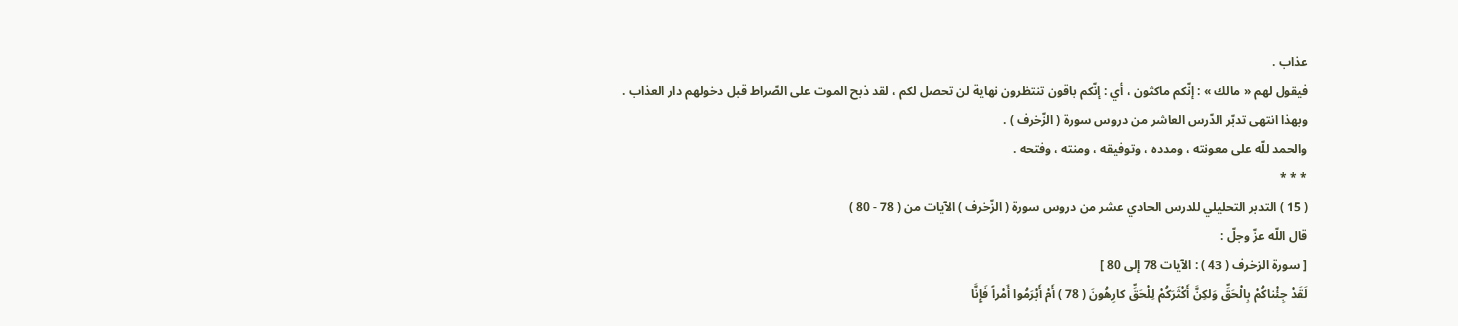عذاب .
فيقول لهم « مالك » : إنّكم ماكثون ، أي : إنّكم باقون تنتظرون نهاية لن تحصل لكم ، لقد ذبح الموت على الصّراط قبل دخولهم دار العذاب .
وبهذا انتهى تدبّر الدّرس العاشر من دروس سورة ( الزّخرف ) .
والحمد للّه على معونته ، ومدده ، وتوفيقه ، ومنته ، وفتحه .
* * *
( 15 ) التدبر التحليلي للدرس الحادي عشر من دروس سورة ( الزّخرف ) الآيات من ( 78 - 80 )
قال اللّه عزّ وجلّ :
[ سورة الزخرف ( 43 ) : الآيات 78 إلى 80 ]
لَقَدْ جِئْناكُمْ بِالْحَقِّ وَلكِنَّ أَكْثَرَكُمْ لِلْحَقِّ كارِهُونَ ( 78 ) أَمْ أَبْرَمُوا أَمْراً فَإِنَّا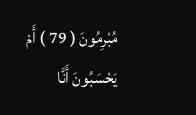مُبْرِمُونَ ( 79 ) أَمْ يَحْسَبُونَ أَنَّا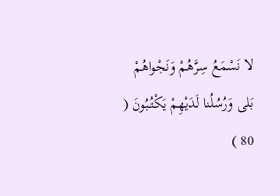لا نَسْمَعُ سِرَّهُمْ وَنَجْواهُمْ بَلى وَرُسُلُنا لَدَيْهِمْ يَكْتُبُونَ ( 80 )